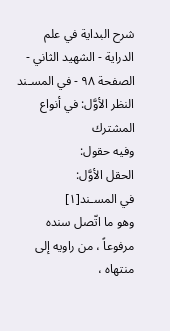شرح البداية في علم الدراية - الشهيد الثاني - الصفحة ٩٨ - في المسـند
النظر الأوَّل: في أنواع المشترك
وفيه حقول:
الحقل الأوَّل:
في المسـند[١]
وهو ما اتّصل سنده مرفوعاً ، من راويه إلى منتهاه ،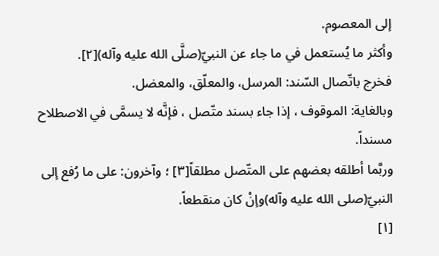إلى المعصوم.
وأكثر ما يُستعمل في ما جاء عن النبيّ(صلَّى الله عليه وآله)[٢].
فخرج باتّصال السّند: المرسل، والمعلّق، والمعضل.
وبالغاية: الموقوف ، إذا جاء بسند متّصل ، فإنَّه لا يسمَّى في الاصطلاح مسنداً.
وربَّما أطلقه بعضهم على المتّصل مطلقاً[٣] ؛ وآخرون: على ما رُفع إلى النبيّ(صلى الله عليه وآله)وإنْ كان منقطعاً.
[١]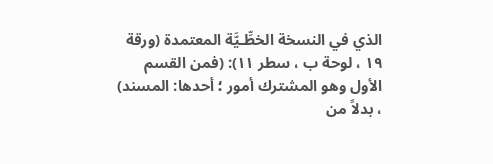الذي في النسخة الخطِّـيَّة المعتمدة (ورقة ١٩ ، لوحة ب ، سطر ١١): (فمن القسم الأول وهو المشترك أمور ؛ أحدها: المسند) ، بدلاً من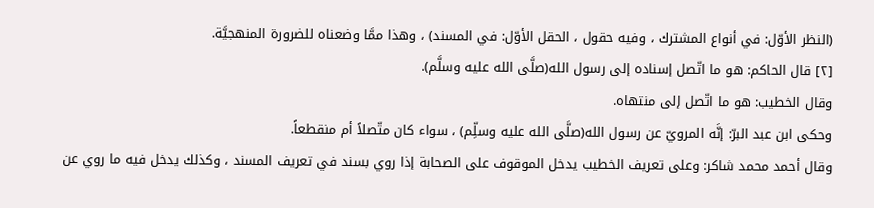(النظر الأوّل: في أنواع المشترك ، وفيه حقول ، الحقل الأوّل: في المسند) ، وهذا ممَّا وضعناه للضرورة المنهجيَّة.
[٢] قال الحاكم: هو ما اتّصل إسناده إلى رسول الله(صلَّى الله عليه وسلَّم).
وقال الخطيب: هو ما اتّصل إلى منتهاه.
وحكى ابن عبد البرّ: إنَّه المرويّ عن رسول الله(صلَّى الله عليه وسلِّم) ، سواء كان متّصلاً أم منقطعاً.
وقال أحمد محمد شاكر: وعلى تعريف الخطيب يدخل الموقوف على الصحابة إذا روي بسند في تعريف المسند ، وكذلك يدخل فيه ما روي عن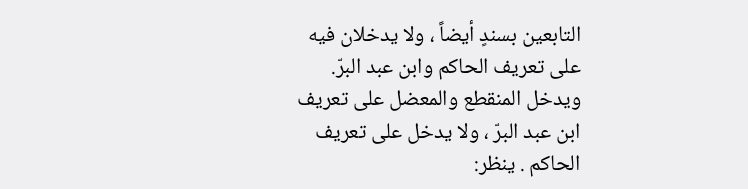التابعين بسندٍ أيضاً ، ولا يدخلان فيه على تعريف الحاكم وابن عبد البرّ.
ويدخل المنقطع والمعضل على تعريف ابن عبد البرّ ، ولا يدخل على تعريف الحاكم . ينظر: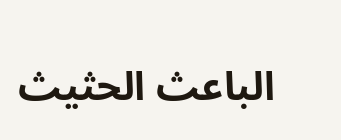الباعث الحثيث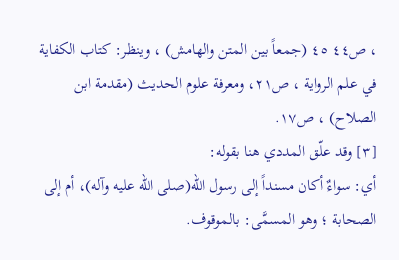، ص٤٤ ٤٥ (جمعاً بين المتن والهامش) ، وينظر: كتاب الكفاية في علم الرواية ، ص٢١، ومعرفة علوم الحديث (مقدمة ابن الصلاح) ، ص١٧.
[٣] وقد علّق المددي هنا بقوله:
أي: سواءٌ أكان مسنداً إلى رسول الله(صلى الله عليه وآله)، أم إلى الصحابة ؛ وهو المسمَّى: بالموقوف.